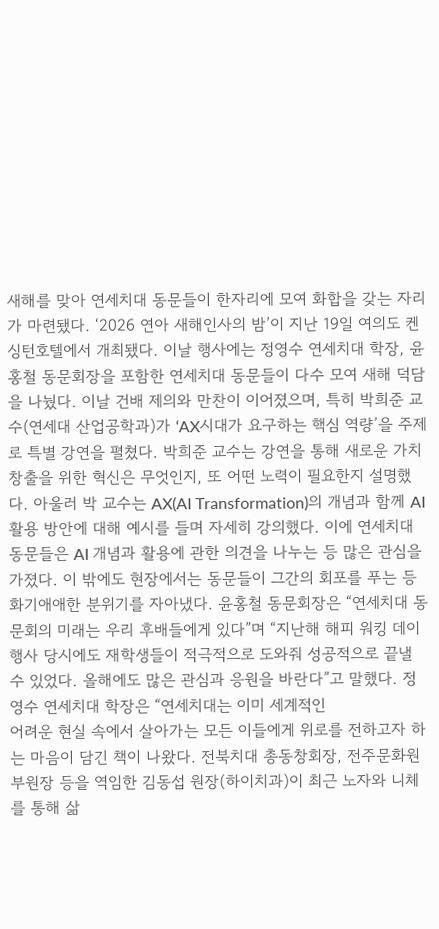새해를 맞아 연세치대 동문들이 한자리에 모여 화합을 갖는 자리가 마련됐다. ‘2026 연아 새해인사의 밤’이 지난 19일 여의도 켄싱턴호텔에서 개최됐다. 이날 행사에는 정영수 연세치대 학장, 윤홍철 동문회장을 포함한 연세치대 동문들이 다수 모여 새해 덕담을 나눴다. 이날 건배 제의와 만찬이 이어졌으며, 특히 박희준 교수(연세대 산업공학과)가 ‘AX시대가 요구하는 핵심 역량’을 주제로 특별 강연을 펼쳤다. 박희준 교수는 강연을 통해 새로운 가치 창출을 위한 혁신은 무엇인지, 또 어떤 노력이 필요한지 설명했다. 아울러 박 교수는 AX(AI Transformation)의 개념과 함께 AI 활용 방안에 대해 예시를 들며 자세히 강의했다. 이에 연세치대 동문들은 AI 개념과 활용에 관한 의견을 나누는 등 많은 관심을 가졌다. 이 밖에도 현장에서는 동문들이 그간의 회포를 푸는 등 화기애애한 분위기를 자아냈다. 윤홍철 동문회장은 “연세치대 동문회의 미래는 우리 후배들에게 있다”며 “지난해 해피 워킹 데이 행사 당시에도 재학생들이 적극적으로 도와줘 성공적으로 끝낼 수 있었다. 올해에도 많은 관심과 응원을 바란다”고 말했다. 정영수 연세치대 학장은 “연세치대는 이미 세계적인
어려운 현실 속에서 살아가는 모든 이들에게 위로를 전하고자 하는 마음이 담긴 책이 나왔다. 전북치대 총동창회장, 전주문화원 부원장 등을 역임한 김동섭 원장(하이치과)이 최근 노자와 니체를 통해 삶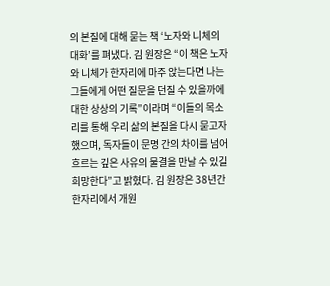의 본질에 대해 묻는 책 ‘노자와 니체의 대화’를 펴냈다. 김 원장은 “이 책은 노자와 니체가 한자리에 마주 앉는다면 나는 그들에게 어떤 질문을 던질 수 있을까에 대한 상상의 기록”이라며 “이들의 목소리를 통해 우리 삶의 본질을 다시 묻고자 했으며, 독자들이 문명 간의 차이를 넘어 흐르는 깊은 사유의 물결을 만날 수 있길 희망한다”고 밝혔다. 김 원장은 38년간 한자리에서 개원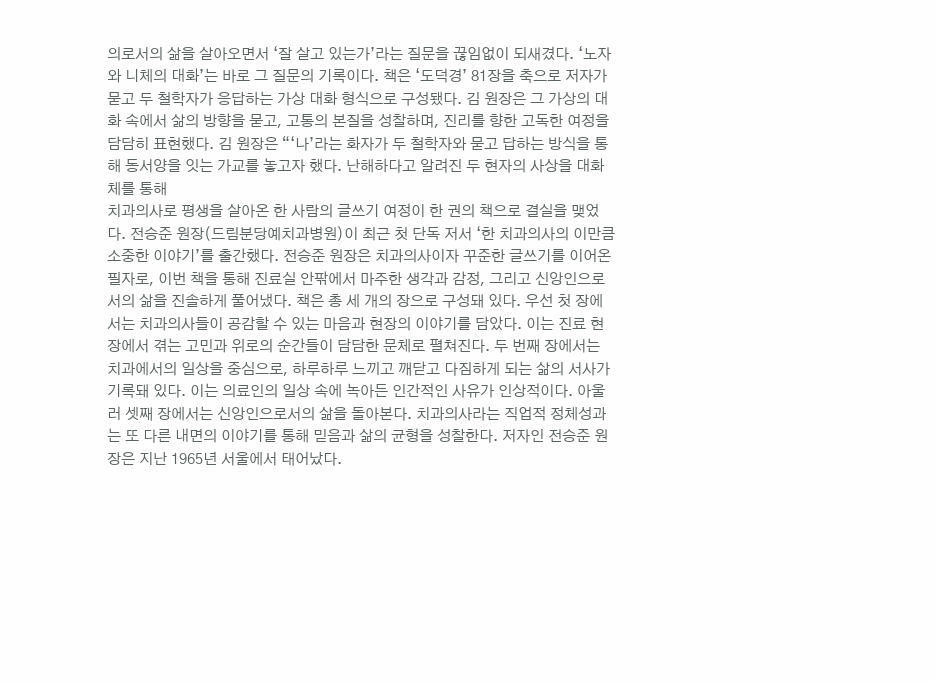의로서의 삶을 살아오면서 ‘잘 살고 있는가’라는 질문을 끊임없이 되새겼다. ‘노자와 니체의 대화’는 바로 그 질문의 기록이다. 책은 ‘도덕경’ 81장을 축으로 저자가 묻고 두 철학자가 응답하는 가상 대화 형식으로 구성됐다. 김 원장은 그 가상의 대화 속에서 삶의 방향을 묻고, 고통의 본질을 성찰하며, 진리를 향한 고독한 여정을 담담히 표현했다. 김 원장은 “‘나’라는 화자가 두 철학자와 묻고 답하는 방식을 통해 동서양을 잇는 가교를 놓고자 했다. 난해하다고 알려진 두 현자의 사상을 대화체를 통해
치과의사로 평생을 살아온 한 사람의 글쓰기 여정이 한 권의 책으로 결실을 맺었다. 전승준 원장(드림분당예치과병원)이 최근 첫 단독 저서 ‘한 치과의사의 이만큼 소중한 이야기’를 출간했다. 전승준 원장은 치과의사이자 꾸준한 글쓰기를 이어온 필자로, 이번 책을 통해 진료실 안팎에서 마주한 생각과 감정, 그리고 신앙인으로서의 삶을 진솔하게 풀어냈다. 책은 총 세 개의 장으로 구성돼 있다. 우선 첫 장에서는 치과의사들이 공감할 수 있는 마음과 현장의 이야기를 담았다. 이는 진료 현장에서 겪는 고민과 위로의 순간들이 담담한 문체로 펼쳐진다. 두 번째 장에서는 치과에서의 일상을 중심으로, 하루하루 느끼고 깨닫고 다짐하게 되는 삶의 서사가 기록돼 있다. 이는 의료인의 일상 속에 녹아든 인간적인 사유가 인상적이다. 아울러 셋째 장에서는 신앙인으로서의 삶을 돌아본다. 치과의사라는 직업적 정체성과는 또 다른 내면의 이야기를 통해 믿음과 삶의 균형을 성찰한다. 저자인 전승준 원장은 지난 1965년 서울에서 태어났다.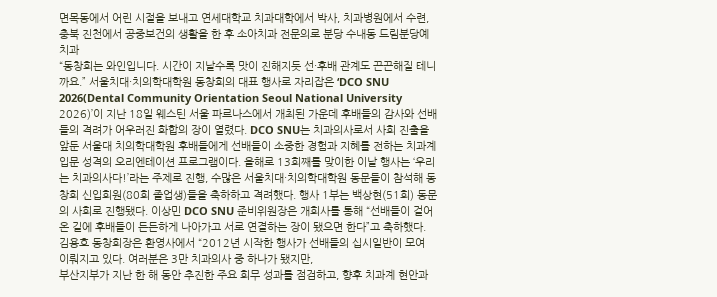면목동에서 어린 시절을 보내고 연세대학교 치과대학에서 박사, 치과병원에서 수련, 충북 진천에서 공중보건의 생활을 한 후 소아치과 전문의로 분당 수내동 드림분당예치과
“동창회는 와인입니다. 시간이 지날수록 맛이 진해지듯 선·후배 관계도 끈끈해질 테니까요.” 서울치대·치의학대학원 동창회의 대표 행사로 자리잡은 ‘DCO SNU 2026(Dental Community Orientation Seoul National University 2026)’이 지난 18일 웨스틴 서울 파르나스에서 개최된 가운데 후배들의 감사와 선배들의 격려가 어우러진 화합의 장이 열렸다. DCO SNU는 치과의사로서 사회 진출을 앞둔 서울대 치의학대학원 후배들에게 선배들이 소중한 경험과 지혜를 전하는 치과계 입문 성격의 오리엔테이션 프로그램이다. 올해로 13회째를 맞이한 이날 행사는 ‘우리는 치과의사다!’라는 주제로 진행, 수많은 서울치대·치의학대학원 동문들이 참석해 동창회 신입회원(80회 졸업생)들을 축하하고 격려했다. 행사 1부는 백상현(51회) 동문의 사회로 진행됐다. 이상민 DCO SNU 준비위원장은 개회사를 통해 “선배들이 걸어온 길에 후배들이 든든하게 나아가고 서로 연결하는 장이 됐으면 한다”고 축하했다. 김용호 동창회장은 환영사에서 “2012년 시작한 행사가 선배들의 십시일반이 모여 이뤄지고 있다. 여러분은 3만 치과의사 중 하나가 됐지만,
부산지부가 지난 한 해 동안 추진한 주요 회무 성과를 점검하고, 향후 치과계 현안과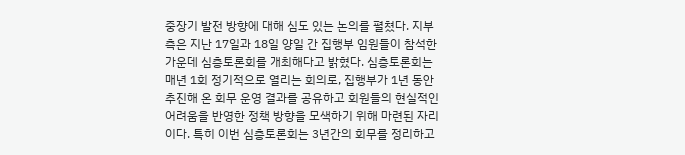중장기 발전 방향에 대해 심도 있는 논의를 펼쳤다. 지부 측은 지난 17일과 18일 양일 간 집행부 임원들이 참석한 가운데 심층토론회를 개최해다고 밝혔다. 심층토론회는 매년 1회 정기적으로 열리는 회의로, 집행부가 1년 동안 추진해 온 회무 운영 결과를 공유하고 회원들의 현실적인 어려움을 반영한 정책 방향을 모색하기 위해 마련된 자리이다. 특히 이번 심층토론회는 3년간의 회무를 정리하고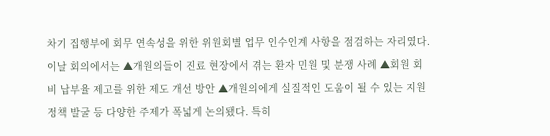차기 집행부에 회무 연속성을 위한 위원회별 업무 인수인계 사항을 점검하는 자리였다. 이날 회의에서는 ▲개원의들이 진료 현장에서 겪는 환자 민원 및 분쟁 사례 ▲회원 회비 납부율 제고를 위한 제도 개선 방안 ▲개원의에게 실질적인 도움이 될 수 있는 지원 정책 발굴 등 다양한 주제가 폭넓게 논의됐다. 특히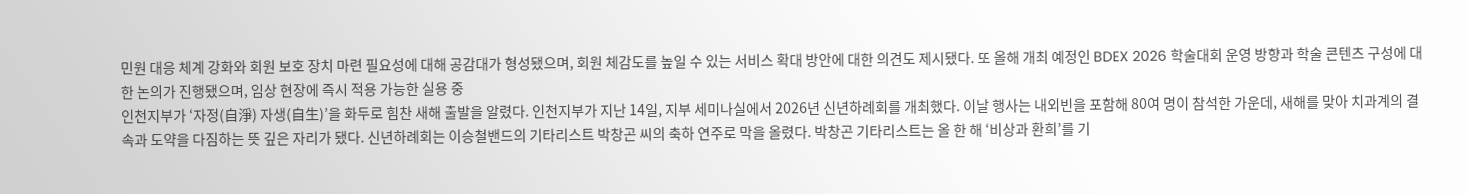민원 대응 체계 강화와 회원 보호 장치 마련 필요성에 대해 공감대가 형성됐으며, 회원 체감도를 높일 수 있는 서비스 확대 방안에 대한 의견도 제시됐다. 또 올해 개최 예정인 BDEX 2026 학술대회 운영 방향과 학술 콘텐츠 구성에 대한 논의가 진행됐으며, 임상 현장에 즉시 적용 가능한 실용 중
인천지부가 ‘자정(自淨) 자생(自生)’을 화두로 힘찬 새해 출발을 알렸다. 인천지부가 지난 14일, 지부 세미나실에서 2026년 신년하례회를 개최했다. 이날 행사는 내외빈을 포함해 80여 명이 참석한 가운데, 새해를 맞아 치과계의 결속과 도약을 다짐하는 뜻 깊은 자리가 됐다. 신년하례회는 이승철밴드의 기타리스트 박창곤 씨의 축하 연주로 막을 올렸다. 박창곤 기타리스트는 올 한 해 ‘비상과 환희’를 기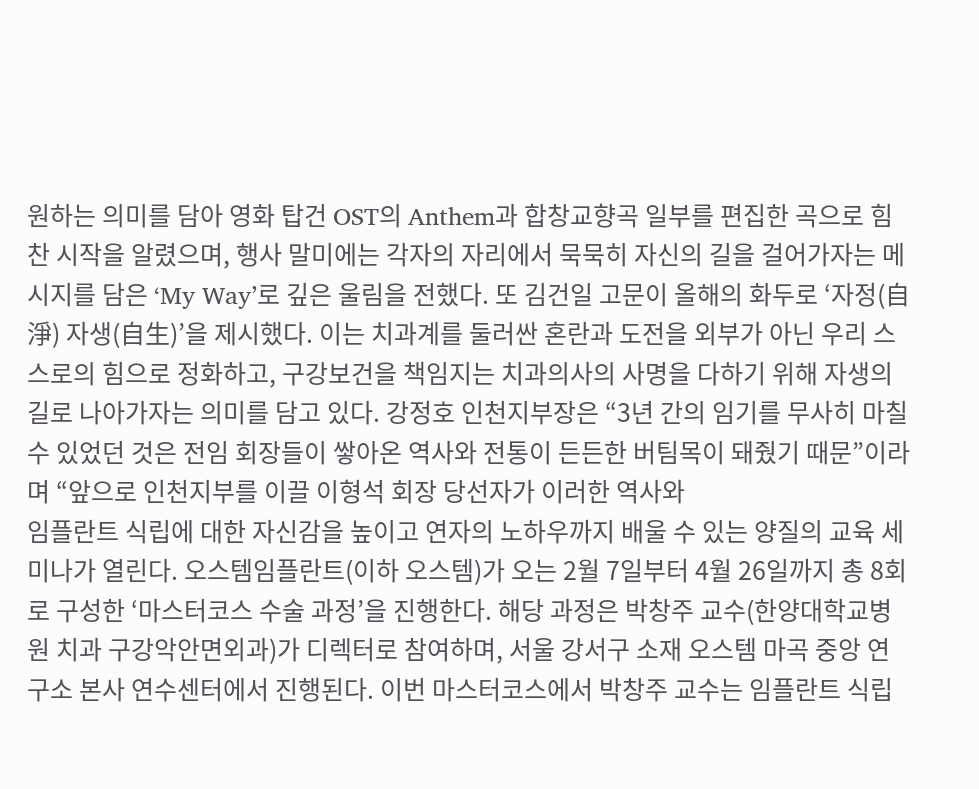원하는 의미를 담아 영화 탑건 OST의 Anthem과 합창교향곡 일부를 편집한 곡으로 힘찬 시작을 알렸으며, 행사 말미에는 각자의 자리에서 묵묵히 자신의 길을 걸어가자는 메시지를 담은 ‘My Way’로 깊은 울림을 전했다. 또 김건일 고문이 올해의 화두로 ‘자정(自淨) 자생(自生)’을 제시했다. 이는 치과계를 둘러싼 혼란과 도전을 외부가 아닌 우리 스스로의 힘으로 정화하고, 구강보건을 책임지는 치과의사의 사명을 다하기 위해 자생의 길로 나아가자는 의미를 담고 있다. 강정호 인천지부장은 “3년 간의 임기를 무사히 마칠 수 있었던 것은 전임 회장들이 쌓아온 역사와 전통이 든든한 버팀목이 돼줬기 때문”이라며 “앞으로 인천지부를 이끌 이형석 회장 당선자가 이러한 역사와
임플란트 식립에 대한 자신감을 높이고 연자의 노하우까지 배울 수 있는 양질의 교육 세미나가 열린다. 오스템임플란트(이하 오스템)가 오는 2월 7일부터 4월 26일까지 총 8회로 구성한 ‘마스터코스 수술 과정’을 진행한다. 해당 과정은 박창주 교수(한양대학교병원 치과 구강악안면외과)가 디렉터로 참여하며, 서울 강서구 소재 오스템 마곡 중앙 연구소 본사 연수센터에서 진행된다. 이번 마스터코스에서 박창주 교수는 임플란트 식립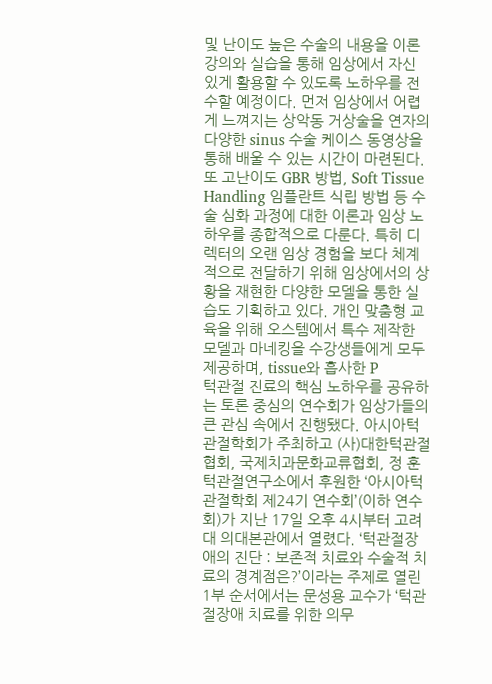및 난이도 높은 수술의 내용을 이론 강의와 실습을 통해 임상에서 자신 있게 활용할 수 있도록 노하우를 전수할 예정이다. 먼저 임상에서 어렵게 느껴지는 상악동 거상술을 연자의 다양한 sinus 수술 케이스 동영상을 통해 배울 수 있는 시간이 마련된다. 또 고난이도 GBR 방법, Soft Tissue Handling 임플란트 식립 방법 등 수술 심화 과정에 대한 이론과 임상 노하우를 종합적으로 다룬다. 특히 디렉터의 오랜 임상 경험을 보다 체계적으로 전달하기 위해 임상에서의 상황을 재현한 다양한 모델을 통한 실습도 기획하고 있다. 개인 맞춤형 교육을 위해 오스템에서 특수 제작한 모델과 마네킹을 수강생들에게 모두 제공하며, tissue와 흡사한 P
턱관절 진료의 핵심 노하우를 공유하는 토론 중심의 연수회가 임상가들의 큰 관심 속에서 진행됐다. 아시아턱관절학회가 주최하고 (사)대한턱관절협회, 국제치과문화교류협회, 정 훈 턱관절연구소에서 후원한 ‘아시아턱관절학회 제24기 연수회’(이하 연수회)가 지난 17일 오후 4시부터 고려대 의대본관에서 열렸다. ‘턱관절장애의 진단 : 보존적 치료와 수술적 치료의 경계점은?’이라는 주제로 열린 1부 순서에서는 문성용 교수가 ‘턱관절장애 치료를 위한 의무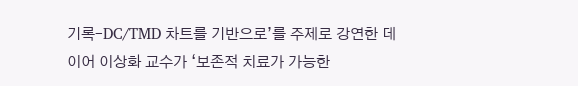기록–DC/TMD 차트를 기반으로’를 주제로 강연한 데 이어 이상화 교수가 ‘보존적 치료가 가능한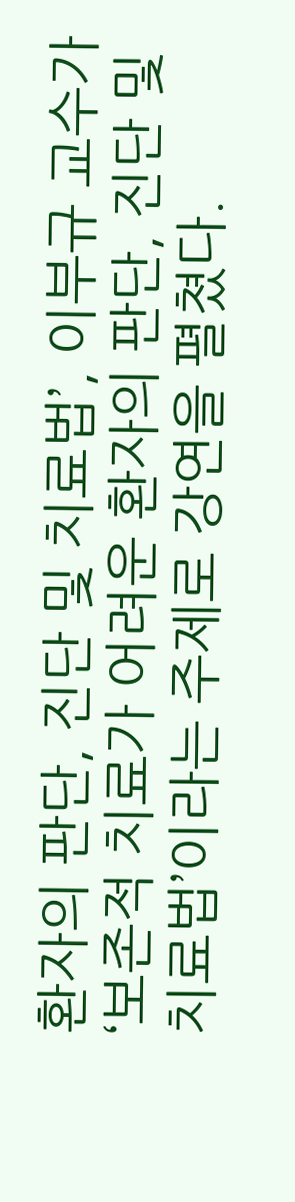환자의 판단, 진단 및 치료법’, 이부규 교수가 ‘보존적 치료가 어려운 환자의 판단, 진단 및 치료법’이라는 주제로 강연을 펼쳤다.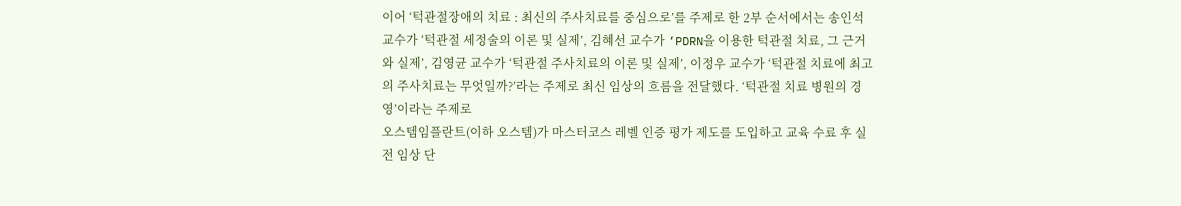이어 ‘턱관절장애의 치료 : 최신의 주사치료를 중심으로’를 주제로 한 2부 순서에서는 송인석 교수가 ‘턱관절 세정술의 이론 및 실제’, 김혜선 교수가 ‘PDRN을 이용한 턱관절 치료, 그 근거와 실제’, 김영균 교수가 ‘턱관절 주사치료의 이론 및 실제’, 이정우 교수가 ‘턱관절 치료에 최고의 주사치료는 무엇일까?’라는 주제로 최신 임상의 흐름을 전달했다. ‘턱관절 치료 병원의 경영’이라는 주제로
오스템임플란트(이하 오스템)가 마스터코스 레벨 인증 평가 제도를 도입하고 교육 수료 후 실전 임상 단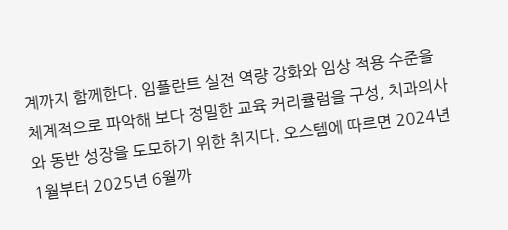계까지 함께한다. 임플란트 실전 역량 강화와 임상 적용 수준을 체계적으로 파악해 보다 정밀한 교육 커리큘럼을 구성, 치과의사와 동반 성장을 도모하기 위한 취지다. 오스템에 따르면 2024년 1월부터 2025년 6월까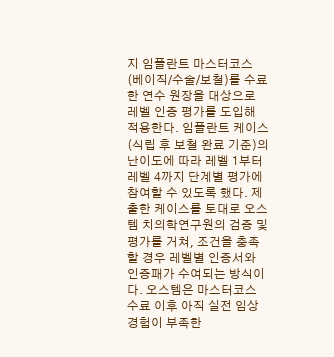지 임플란트 마스터코스(베이직/수술/보철)를 수료한 연수 원장을 대상으로 레벨 인증 평가를 도입해 적용한다. 임플란트 케이스(식립 후 보철 완료 기준)의 난이도에 따라 레벨 1부터 레벨 4까지 단계별 평가에 참여할 수 있도록 했다. 제출한 케이스를 토대로 오스템 치의학연구원의 검증 및 평가를 거쳐, 조건을 충족할 경우 레벨별 인증서와 인증패가 수여되는 방식이다. 오스템은 마스터코스 수료 이후 아직 실전 임상 경험이 부족한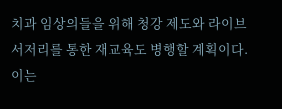치과 임상의들을 위해 청강 제도와 라이브 서저리를 통한 재교육도 병행할 계획이다. 이는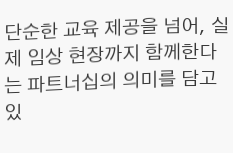단순한 교육 제공을 넘어, 실제 임상 현장까지 함께한다는 파트너십의 의미를 담고 있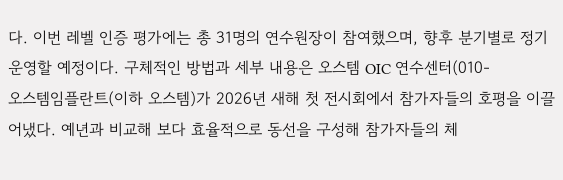다. 이번 레벨 인증 평가에는 총 31명의 연수원장이 참여했으며, 향후 분기별로 정기 운영할 예정이다. 구체적인 방법과 세부 내용은 오스템 OIC 연수센터(010-
오스템임플란트(이하 오스템)가 2026년 새해 첫 전시회에서 참가자들의 호평을 이끌어냈다. 예년과 비교해 보다 효율적으로 동선을 구성해 참가자들의 체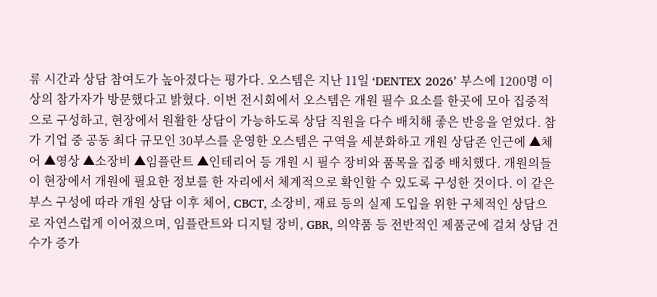류 시간과 상담 참여도가 높아졌다는 평가다. 오스템은 지난 11일 ‘DENTEX 2026’ 부스에 1200명 이상의 참가자가 방문했다고 밝혔다. 이번 전시회에서 오스템은 개원 필수 요소를 한곳에 모아 집중적으로 구성하고, 현장에서 원활한 상담이 가능하도록 상담 직원을 다수 배치해 좋은 반응을 얻었다. 참가 기업 중 공동 최다 규모인 30부스를 운영한 오스템은 구역을 세분화하고 개원 상담존 인근에 ▲체어 ▲영상 ▲소장비 ▲임플란트 ▲인테리어 등 개원 시 필수 장비와 품목을 집중 배치했다. 개원의들이 현장에서 개원에 필요한 정보를 한 자리에서 체계적으로 확인할 수 있도록 구성한 것이다. 이 같은 부스 구성에 따라 개원 상담 이후 체어, CBCT, 소장비, 재료 등의 실제 도입을 위한 구체적인 상담으로 자연스럽게 이어졌으며, 임플란트와 디지털 장비, GBR, 의약품 등 전반적인 제품군에 걸쳐 상담 건수가 증가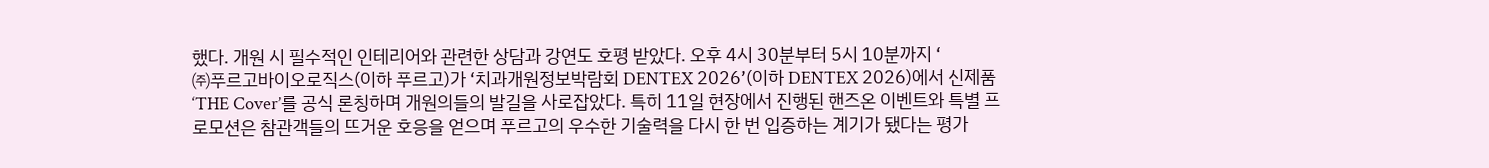했다. 개원 시 필수적인 인테리어와 관련한 상담과 강연도 호평 받았다. 오후 4시 30분부터 5시 10분까지 ‘
㈜푸르고바이오로직스(이하 푸르고)가 ‘치과개원정보박람회 DENTEX 2026’(이하 DENTEX 2026)에서 신제품 ‘THE Cover’를 공식 론칭하며 개원의들의 발길을 사로잡았다. 특히 11일 현장에서 진행된 핸즈온 이벤트와 특별 프로모션은 참관객들의 뜨거운 호응을 얻으며 푸르고의 우수한 기술력을 다시 한 번 입증하는 계기가 됐다는 평가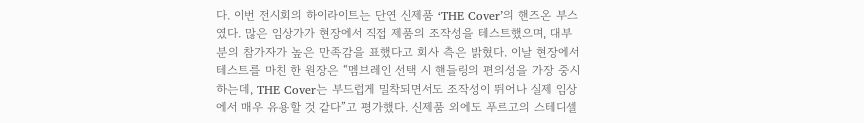다. 이번 전시회의 하이라이트는 단연 신제품 ‘THE Cover’의 핸즈온 부스였다. 많은 임상가가 현장에서 직접 제품의 조작성을 테스트했으며, 대부분의 참가자가 높은 만족감을 표했다고 회사 측은 밝혔다. 이날 현장에서 테스트를 마친 한 원장은 “멤브레인 선택 시 핸들링의 편의성을 가장 중시하는데, THE Cover는 부드럽게 밀착되면서도 조작성이 뛰어나 실제 임상에서 매우 유용할 것 같다”고 평가했다. 신제품 외에도 푸르고의 스테디셀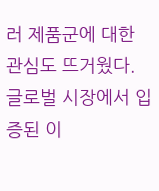러 제품군에 대한 관심도 뜨거웠다. 글로벌 시장에서 입증된 이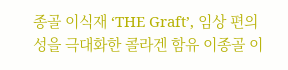종골 이식재 ‘THE Graft’, 임상 편의성을 극대화한 콜라겐 함유 이종골 이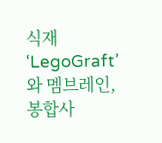식재 ‘LegoGraft’와 멤브레인, 봉합사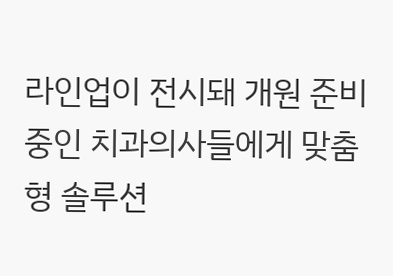라인업이 전시돼 개원 준비 중인 치과의사들에게 맞춤형 솔루션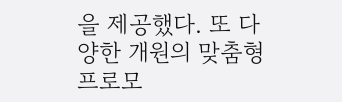을 제공했다. 또 다양한 개원의 맞춤형 프로모